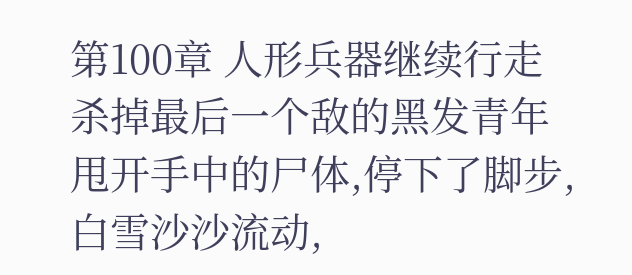第100章 人形兵器继续行走
杀掉最后一个敌的黑发青年甩开手中的尸体,停下了脚步,白雪沙沙流动,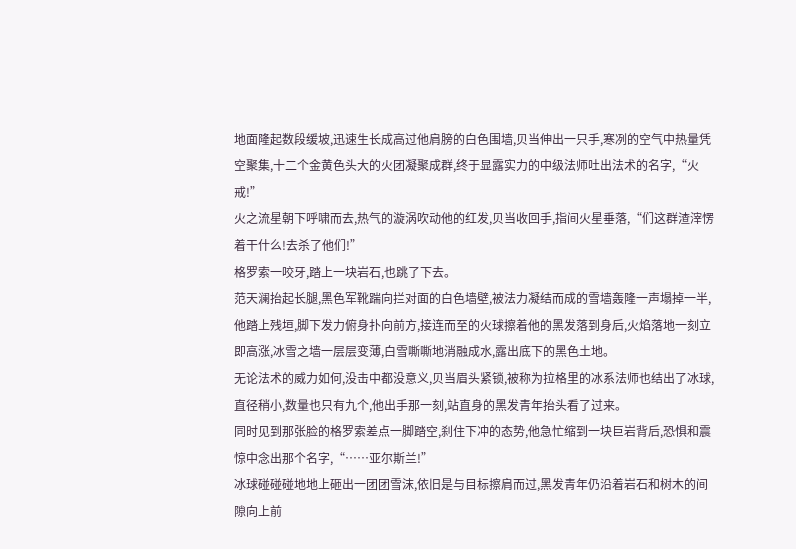地面隆起数段缓坡,迅速生长成高过他肩膀的白色围墙,贝当伸出一只手,寒冽的空气中热量凭空聚集,十二个金黄色头大的火团凝聚成群,终于显露实力的中级法师吐出法术的名字,“火戒!”
火之流星朝下呼啸而去,热气的漩涡吹动他的红发,贝当收回手,指间火星垂落,“们这群渣滓愣着干什么!去杀了他们!”
格罗索一咬牙,踏上一块岩石,也跳了下去。
范天澜抬起长腿,黑色军靴踹向拦对面的白色墙壁,被法力凝结而成的雪墙轰隆一声塌掉一半,他踏上残垣,脚下发力俯身扑向前方,接连而至的火球擦着他的黑发落到身后,火焰落地一刻立即高涨,冰雪之墙一层层变薄,白雪嘶嘶地消融成水,露出底下的黑色土地。
无论法术的威力如何,没击中都没意义,贝当眉头紧锁,被称为拉格里的冰系法师也结出了冰球,直径稍小,数量也只有九个,他出手那一刻,站直身的黑发青年抬头看了过来。
同时见到那张脸的格罗索差点一脚踏空,刹住下冲的态势,他急忙缩到一块巨岩背后,恐惧和震惊中念出那个名字,“……亚尔斯兰!”
冰球碰碰碰地地上砸出一团团雪沫,依旧是与目标擦肩而过,黑发青年仍沿着岩石和树木的间隙向上前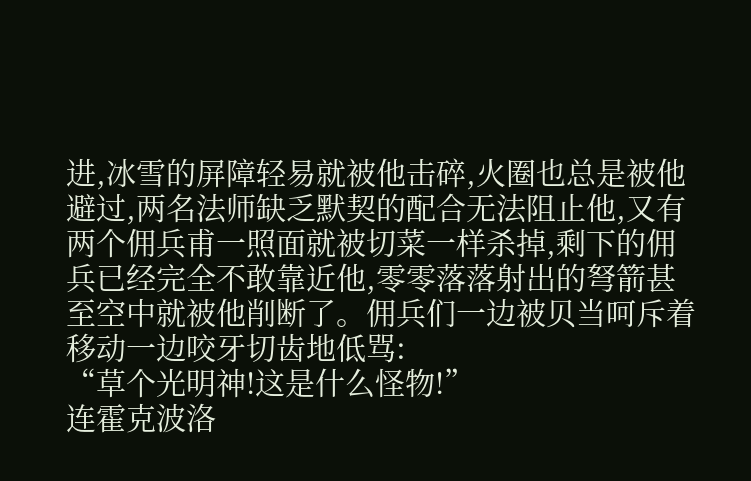进,冰雪的屏障轻易就被他击碎,火圈也总是被他避过,两名法师缺乏默契的配合无法阻止他,又有两个佣兵甫一照面就被切菜一样杀掉,剩下的佣兵已经完全不敢靠近他,零零落落射出的弩箭甚至空中就被他削断了。佣兵们一边被贝当呵斥着移动一边咬牙切齿地低骂:
“草个光明神!这是什么怪物!”
连霍克波洛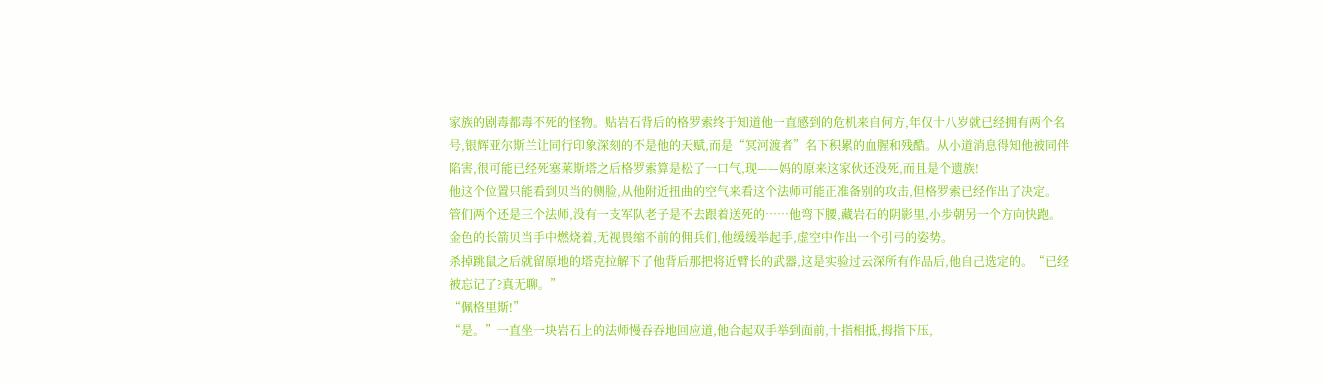家族的剧毒都毒不死的怪物。贴岩石背后的格罗索终于知道他一直感到的危机来自何方,年仅十八岁就已经拥有两个名号,银辉亚尔斯兰让同行印象深刻的不是他的天赋,而是“冥河渡者”名下积累的血腥和残酷。从小道消息得知他被同伴陷害,很可能已经死塞莱斯塔之后格罗索算是松了一口气,现——妈的原来这家伙还没死,而且是个遗族!
他这个位置只能看到贝当的侧脸,从他附近扭曲的空气来看这个法师可能正准备别的攻击,但格罗索已经作出了决定。
管们两个还是三个法师,没有一支军队老子是不去跟着送死的……他弯下腰,藏岩石的阴影里,小步朝另一个方向快跑。
金色的长箭贝当手中燃烧着,无视畏缩不前的佣兵们,他缓缓举起手,虚空中作出一个引弓的姿势。
杀掉跳鼠之后就留原地的塔克拉解下了他背后那把将近臂长的武器,这是实验过云深所有作品后,他自己选定的。“已经被忘记了?真无聊。”
“佩格里斯!”
“是。”一直坐一块岩石上的法师慢吞吞地回应道,他合起双手举到面前,十指相抵,拇指下压,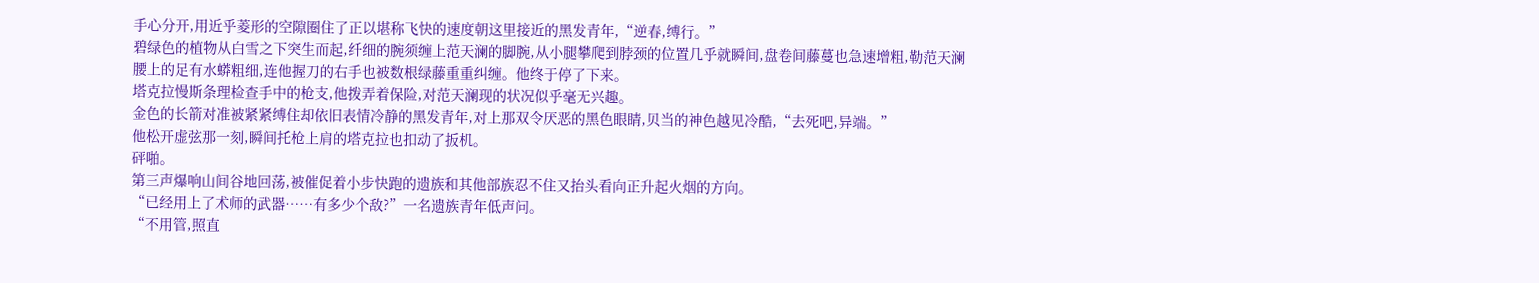手心分开,用近乎菱形的空隙圈住了正以堪称飞快的速度朝这里接近的黑发青年,“逆春,缚行。”
碧绿色的植物从白雪之下突生而起,纤细的腕须缠上范天澜的脚腕,从小腿攀爬到脖颈的位置几乎就瞬间,盘卷间藤蔓也急速增粗,勒范天澜腰上的足有水蟒粗细,连他握刀的右手也被数根绿藤重重纠缠。他终于停了下来。
塔克拉慢斯条理检查手中的枪支,他拨弄着保险,对范天澜现的状况似乎毫无兴趣。
金色的长箭对准被紧紧缚住却依旧表情冷静的黑发青年,对上那双令厌恶的黑色眼睛,贝当的神色越见冷酷,“去死吧,异端。”
他松开虚弦那一刻,瞬间托枪上肩的塔克拉也扣动了扳机。
砰啪。
第三声爆响山间谷地回荡,被催促着小步快跑的遗族和其他部族忍不住又抬头看向正升起火烟的方向。
“已经用上了术师的武器……有多少个敌?”一名遗族青年低声问。
“不用管,照直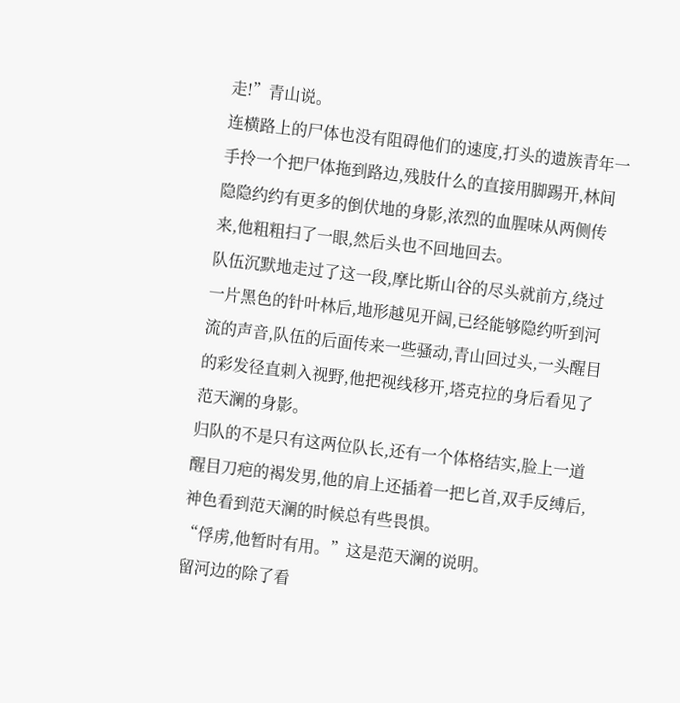走!”青山说。
连横路上的尸体也没有阻碍他们的速度,打头的遗族青年一手拎一个把尸体拖到路边,残肢什么的直接用脚踢开,林间隐隐约约有更多的倒伏地的身影,浓烈的血腥味从两侧传来,他粗粗扫了一眼,然后头也不回地回去。
队伍沉默地走过了这一段,摩比斯山谷的尽头就前方,绕过一片黑色的针叶林后,地形越见开阔,已经能够隐约听到河流的声音,队伍的后面传来一些骚动,青山回过头,一头醒目的彩发径直刺入视野,他把视线移开,塔克拉的身后看见了范天澜的身影。
归队的不是只有这两位队长,还有一个体格结实,脸上一道醒目刀疤的褐发男,他的肩上还插着一把匕首,双手反缚后,神色看到范天澜的时候总有些畏惧。
“俘虏,他暂时有用。”这是范天澜的说明。
留河边的除了看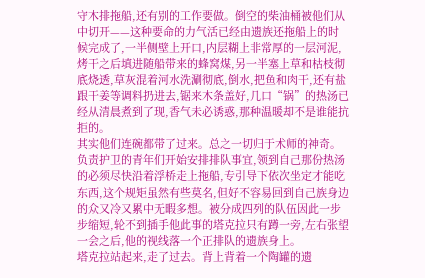守木排拖船,还有别的工作要做。倒空的柴油桶被他们从中切开——这种要命的力气活已经由遗族还拖船上的时候完成了,一半侧壁上开口,内层糊上非常厚的一层河泥,烤干之后填进随船带来的蜂窝煤,另一半塞上草和枯枝彻底烧透,草灰混着河水洗涮彻底,倒水,把鱼和肉干,还有盐跟干姜等调料扔进去,锯来木条盖好,几口“锅”的热汤已经从清晨煮到了现,香气未必诱惑,那种温暖却不是谁能抗拒的。
其实他们连碗都带了过来。总之一切归于术师的神奇。
负责护卫的青年们开始安排排队事宜,领到自己那份热汤的必须尽快沿着浮桥走上拖船,专引导下依次坐定才能吃东西,这个规矩虽然有些莫名,但好不容易回到自己族身边的众又冷又累中无暇多想。被分成四列的队伍因此一步步缩短,轮不到插手他此事的塔克拉只有蹲一旁,左右张望一会之后,他的视线落一个正排队的遗族身上。
塔克拉站起来,走了过去。背上背着一个陶罐的遗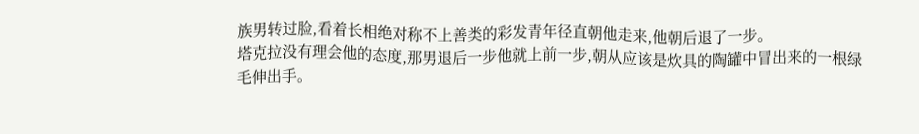族男转过脸,看着长相绝对称不上善类的彩发青年径直朝他走来,他朝后退了一步。
塔克拉没有理会他的态度,那男退后一步他就上前一步,朝从应该是炊具的陶罐中冒出来的一根绿毛伸出手。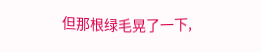但那根绿毛晃了一下,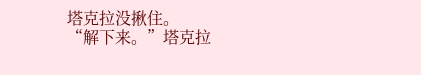塔克拉没揪住。
“解下来。”塔克拉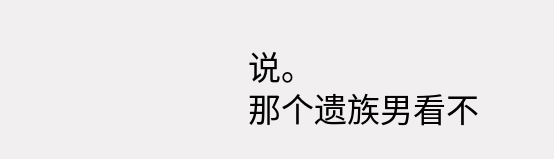说。
那个遗族男看不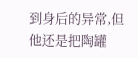到身后的异常,但他还是把陶罐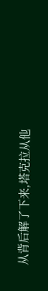从背后解了下来,塔克拉从他